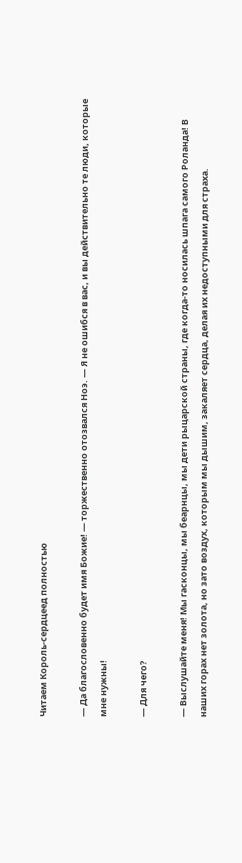Читаем Король-сердцеед полностью

— Да благословенно будет имя Божие! — торжественно отозвался Ноэ. — Я не ошибся в вас, и вы действительно те люди, которые мне нужны!

— Для чего?

— Выслушайте меня! Мы гасконцы, мы беарнцы, мы дети рыцарской страны, где когда-то носилась шпага самого Роланда! В наших горах нет золота, но зато воздух, которым мы дышим, закаляет сердца, делая их недоступными для страха.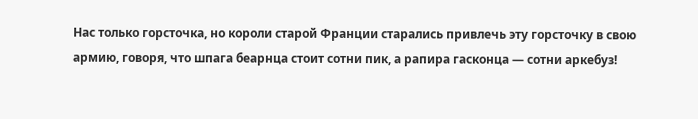Нас только горсточка, но короли старой Франции старались привлечь эту горсточку в свою армию, говоря, что шпага беарнца стоит сотни пик, а рапира гасконца — сотни аркебуз!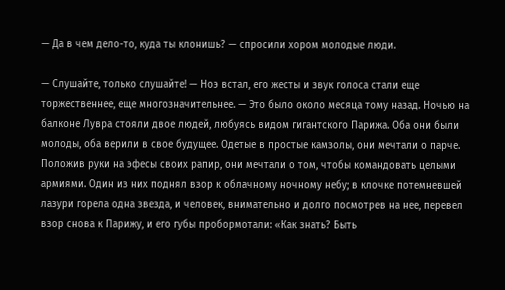— Да в чем дело-то, куда ты клонишь? — спросили хором молодые люди.

— Слушайте, только слушайте! — Ноэ встал, его жесты и звук голоса стали еще торжественнее, еще многозначительнее. — Это было около месяца тому назад. Ночью на балконе Лувра стояли двое людей, любуясь видом гигантского Парижа. Оба они были молоды, оба верили в свое будущее. Одетые в простые камзолы, они мечтали о парче. Положив руки на эфесы своих рапир, они мечтали о том, чтобы командовать целыми армиями. Один из них поднял взор к облачному ночному небу; в клочке потемневшей лазури горела одна звезда, и человек, внимательно и долго посмотрев на нее, перевел взор снова к Парижу, и его губы пробормотали: «Как знать? Быть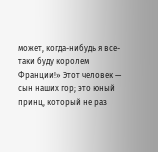может, когда-нибудь я все-таки буду королем Франции!» Этот человек — сын наших гор; это юный принц, который не раз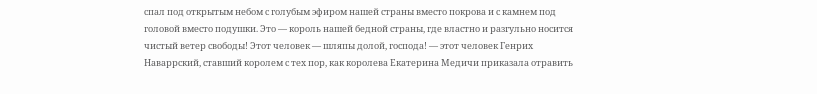спал под открытым небом с голубым эфиром нашей страны вместо покрова и с камнем под головой вместо подушки. Это — король нашей бедной страны, где властно и разгульно носится чистый ветер свободы! Этот человек — шляпы долой, господа! — этот человек Генрих Наваррский, ставший королем с тех пор, как королева Екатерина Медичи приказала отравить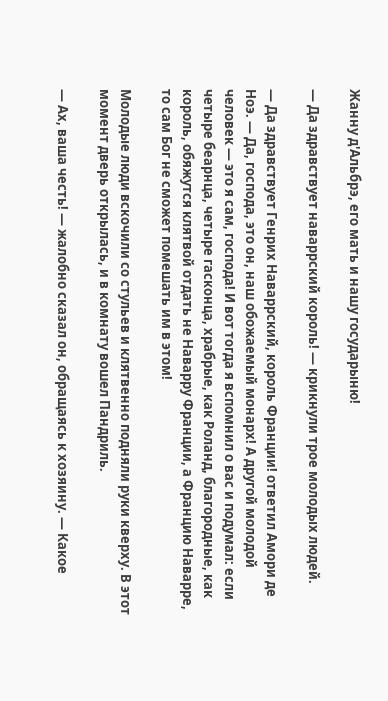Жанну д'Альбрэ, его мать и нашу государыню!

— Да здравствует наваррский король! — крикнули трое молодых людей.

— Да здравствует Генрих Наваррский, король Франции! ответил Амори де Ноэ. — Да, господа, это он, наш обожаемый монарх! А другой молодой человек — это я сам, господа! И вот тогда я вспомнил о вас и подумал: если четыре беарнца, четыре гасконца, храбрые, как Роланд, благородные, как король, обяжутся клятвой отдать не Наварру Франции, а Францию Наварре, то сам Бог не сможет помешать им в этом!

Молодые люди вскочили со стульев и клятвенно подняли руки кверху. В этот момент дверь открылась, и в комнату вошел Пандриль.

— Ах, ваша честь! — жалобно сказал он, обращаясь к хозяину. — Какое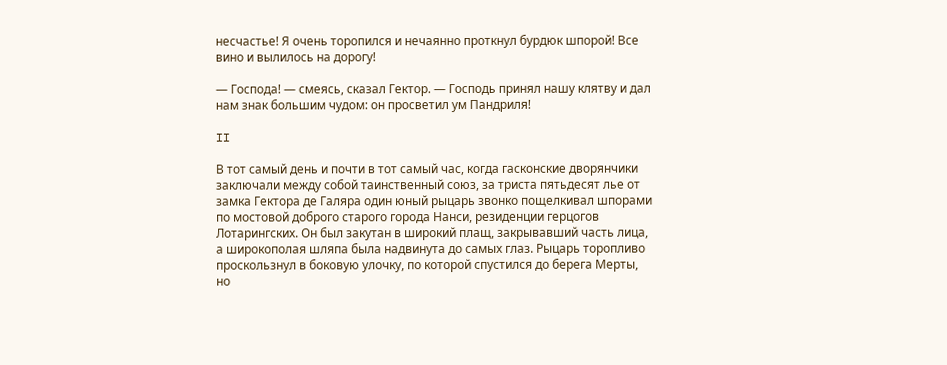несчастье! Я очень торопился и нечаянно проткнул бурдюк шпорой! Все вино и вылилось на дорогу!

— Господа! — смеясь, сказал Гектор. — Господь принял нашу клятву и дал нам знак большим чудом: он просветил ум Пандриля!

II

В тот самый день и почти в тот самый час, когда гасконские дворянчики заключали между собой таинственный союз, за триста пятьдесят лье от замка Гектора де Галяра один юный рыцарь звонко пощелкивал шпорами по мостовой доброго старого города Нанси, резиденции герцогов Лотарингских. Он был закутан в широкий плащ, закрывавший часть лица, а широкополая шляпа была надвинута до самых глаз. Рыцарь торопливо проскользнул в боковую улочку, по которой спустился до берега Мерты, но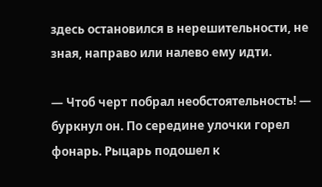здесь остановился в нерешительности, не зная, направо или налево ему идти.

— Чтоб черт побрал необстоятельность! — буркнул он. По середине улочки горел фонарь. Рыцарь подошел к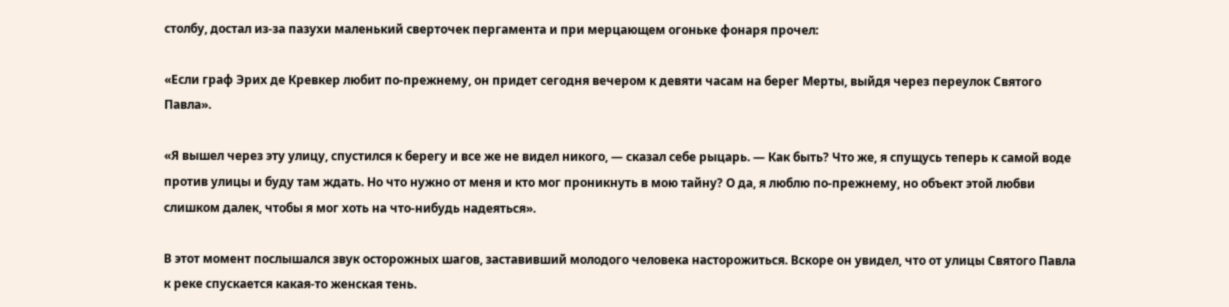столбу, достал из-за пазухи маленький сверточек пергамента и при мерцающем огоньке фонаря прочел:

«Если граф Эрих де Кревкер любит по-прежнему, он придет сегодня вечером к девяти часам на берег Мерты, выйдя через переулок Святого Павла».

«Я вышел через эту улицу, спустился к берегу и все же не видел никого, — сказал себе рыцарь. — Как быть? Что же, я спущусь теперь к самой воде против улицы и буду там ждать. Но что нужно от меня и кто мог проникнуть в мою тайну? О да, я люблю по-прежнему, но объект этой любви слишком далек, чтобы я мог хоть на что-нибудь надеяться».

В этот момент послышался звук осторожных шагов, заставивший молодого человека насторожиться. Вскоре он увидел, что от улицы Святого Павла к реке спускается какая-то женская тень.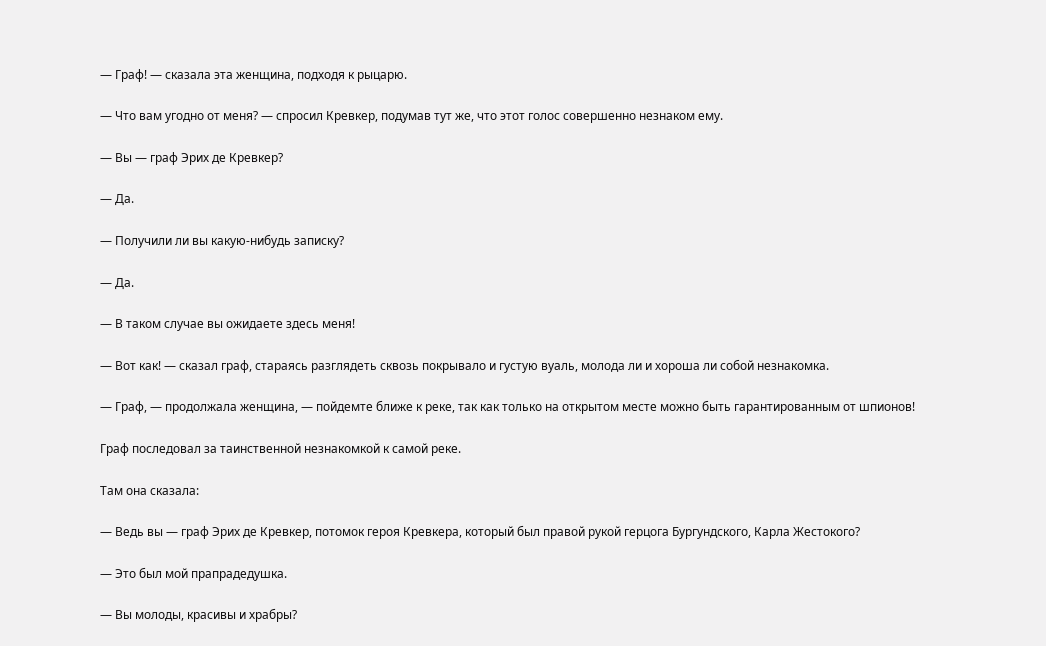— Граф! — сказала эта женщина, подходя к рыцарю.

— Что вам угодно от меня? — спросил Кревкер, подумав тут же, что этот голос совершенно незнаком ему.

— Вы — граф Эрих де Кревкер?

— Да.

— Получили ли вы какую-нибудь записку?

— Да.

— В таком случае вы ожидаете здесь меня!

— Вот как! — сказал граф, стараясь разглядеть сквозь покрывало и густую вуаль, молода ли и хороша ли собой незнакомка.

— Граф, — продолжала женщина, — пойдемте ближе к реке, так как только на открытом месте можно быть гарантированным от шпионов!

Граф последовал за таинственной незнакомкой к самой реке.

Там она сказала:

— Ведь вы — граф Эрих де Кревкер, потомок героя Кревкера, который был правой рукой герцога Бургундского, Карла Жестокого?

— Это был мой прапрадедушка.

— Вы молоды, красивы и храбры?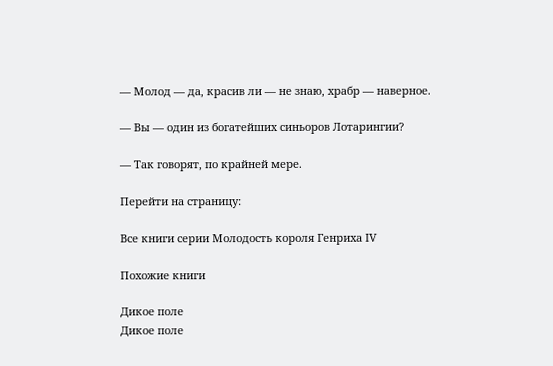— Молод — да, красив ли — не знаю, храбр — наверное.

— Вы — один из богатейших синьоров Лотарингии?

— Так говорят, по крайней мере.

Перейти на страницу:

Все книги серии Молодость короля Генриха IV

Похожие книги

Дикое поле
Дикое поле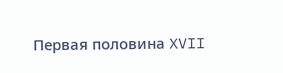Первая половина XVII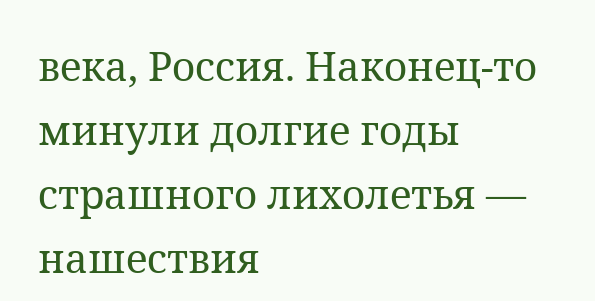века, Россия. Наконец-то минули долгие годы страшного лихолетья — нашествия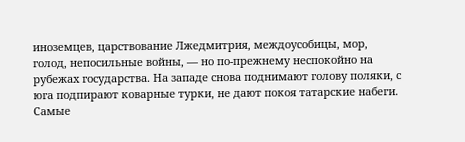иноземцев, царствование Лжедмитрия, междоусобицы, мор, голод, непосильные войны, — но по-прежнему неспокойно на рубежах государства. На западе снова поднимают голову поляки, с юга подпирают коварные турки, не дают покоя татарские набеги. Самые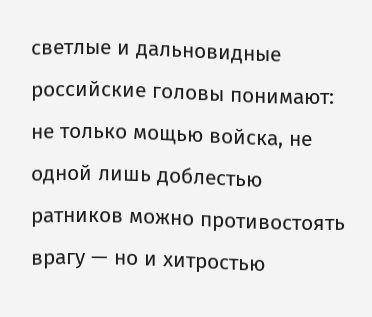светлые и дальновидные российские головы понимают: не только мощью войска, не одной лишь доблестью ратников можно противостоять врагу — но и хитростью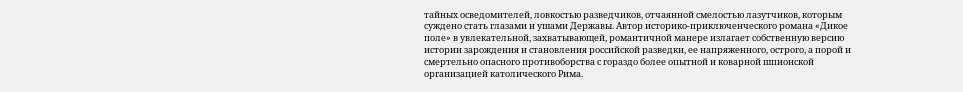тайных осведомителей, ловкостью разведчиков, отчаянной смелостью лазутчиков, которым суждено стать глазами и ушами Державы. Автор историко-приключенческого романа «Дикое поле» в увлекательной, захватывающей, романтичной манере излагает собственную версию истории зарождения и становления российской разведки, ее напряженного, острого, а порой и смертельно опасного противоборства с гораздо более опытной и коварной шпионской организацией католического Рима.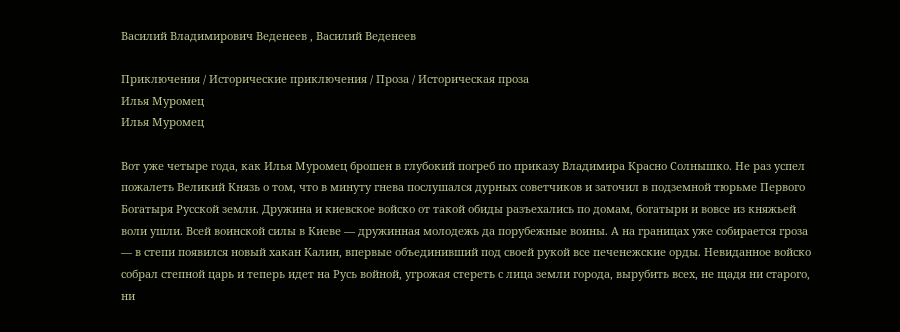Василий Владимирович Веденеев , Василий Веденеев

Приключения / Исторические приключения / Проза / Историческая проза
Илья Муромец
Илья Муромец

Вот уже четыре года, как Илья Муромец брошен в глубокий погреб по приказу Владимира Красно Солнышко. Не раз успел пожалеть Великий Князь о том, что в минуту гнева послушался дурных советчиков и заточил в подземной тюрьме Первого Богатыря Русской земли. Дружина и киевское войско от такой обиды разъехались по домам, богатыри и вовсе из княжьей воли ушли. Всей воинской силы в Киеве — дружинная молодежь да порубежные воины. А на границах уже собирается гроза — в степи появился новый хакан Калин, впервые объединивший под своей рукой все печенежские орды. Невиданное войско собрал степной царь и теперь идет на Русь войной, угрожая стереть с лица земли города, вырубить всех, не щадя ни старого, ни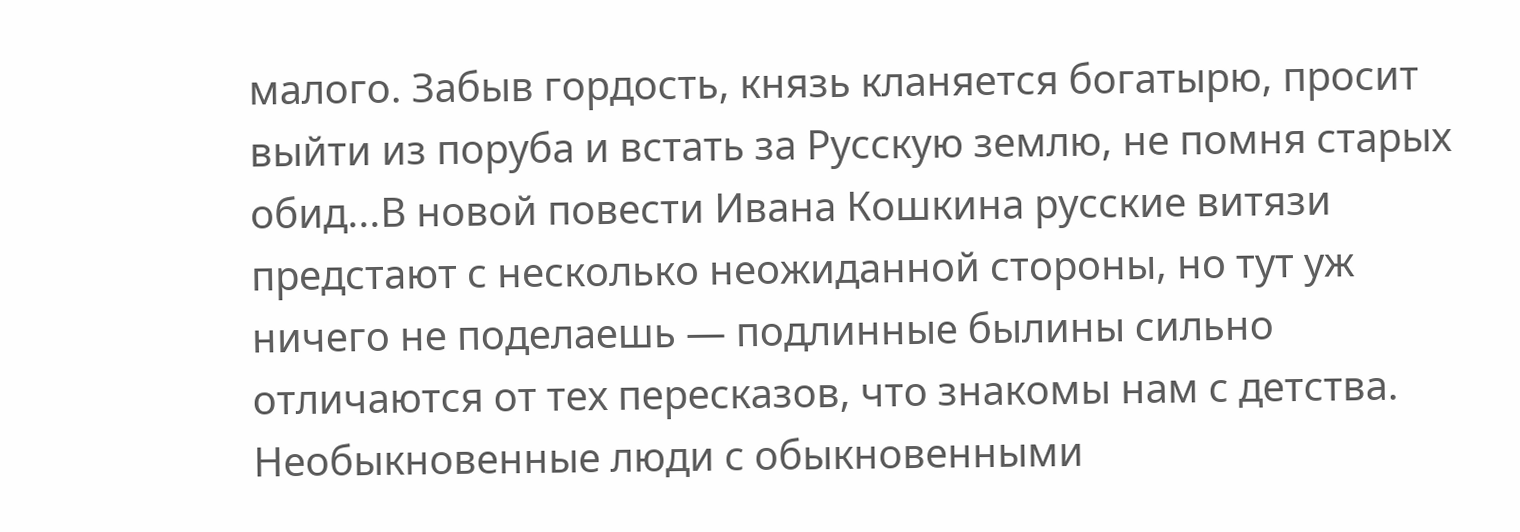малого. Забыв гордость, князь кланяется богатырю, просит выйти из поруба и встать за Русскую землю, не помня старых обид...В новой повести Ивана Кошкина русские витязи предстают с несколько неожиданной стороны, но тут уж ничего не поделаешь — подлинные былины сильно отличаются от тех пересказов, что знакомы нам с детства. Необыкновенные люди с обыкновенными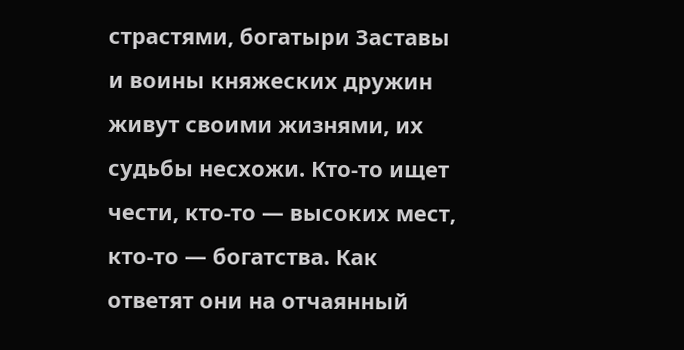страстями, богатыри Заставы и воины княжеских дружин живут своими жизнями, их судьбы несхожи. Кто-то ищет чести, кто-то — высоких мест, кто-то — богатства. Как ответят они на отчаянный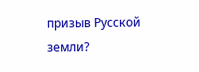призыв Русской земли?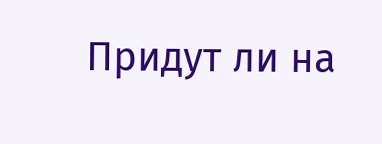Придут ли на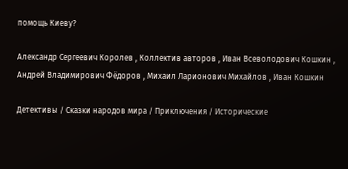помощь Киеву?

Александр Сергеевич Королев , Коллектив авторов , Иван Всеволодович Кошкин , Андрей Владимирович Фёдоров , Михаил Ларионович Михайлов , Иван Кошкин

Детективы / Сказки народов мира / Приключения / Исторические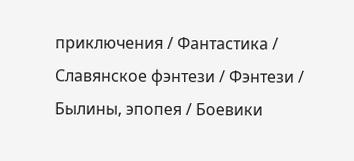приключения / Фантастика / Славянское фэнтези / Фэнтези / Былины, эпопея / Боевики